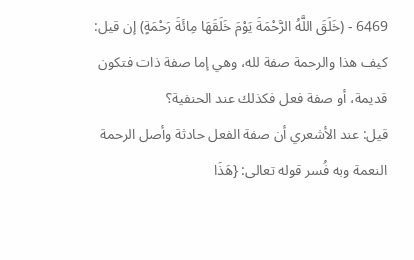6469 - (خَلَقَ اللَّهُ الرَّحْمَةَ يَوْمَ خَلَقَهَا مِائَةَ رَحْمَةٍ) إن قيل: كيف هذا والرحمة صفة لله، وهي إما صفة ذات فتكون قديمة، أو صفة فعل فكذلك عند الحنفية؟
قيل: عند الأشعري أن صفة الفعل حادثة وأصل الرحمة النعمة وبه فُسر قوله تعالى: {هَذَا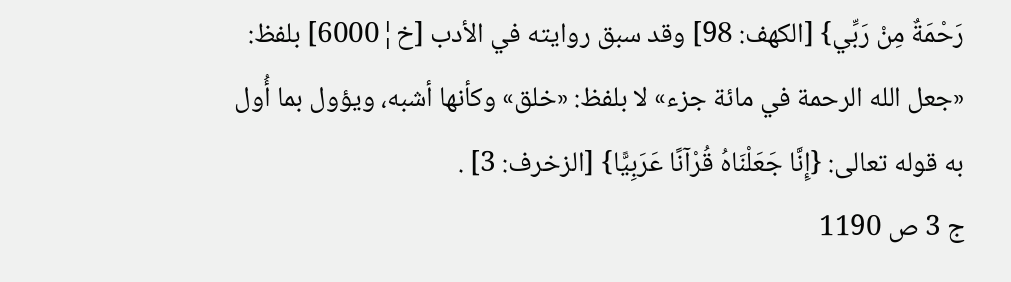رَحْمَةٌ مِنْ رَبِّي} [الكهف: 98] وقد سبق روايته في الأدب [خ¦6000] بلفظ: «جعل الله الرحمة في مائة جزء» لا بلفظ: «خلق» وكأنها أشبه، ويؤول بما أُول به قوله تعالى: {إِنَّا جَعَلْنَاهُ قُرْآنًا عَرَبِيًّا} [الزخرف: 3] .
ج 3 ص 1190